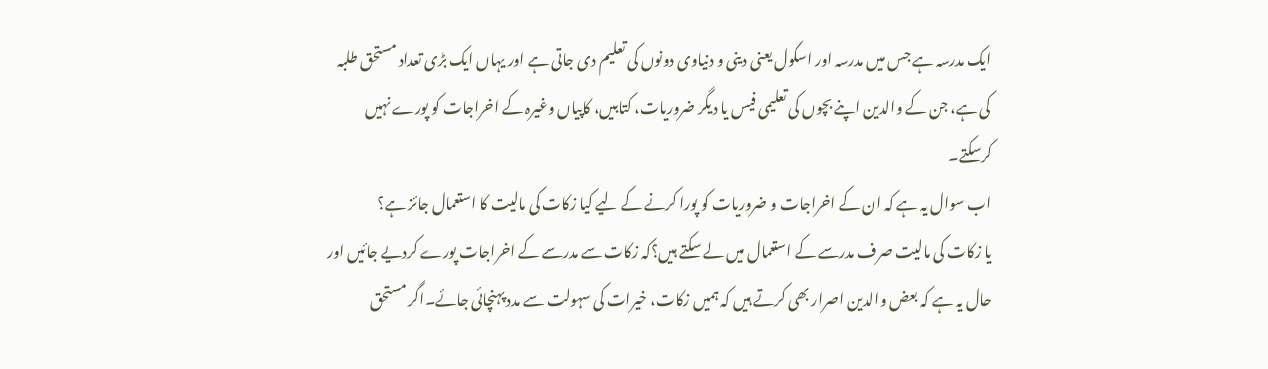ایک مدرسہ ہے جس میں مدرسہ اور اسکول یعنی دینی و دنیاوی دونوں کی تعلیم دی جاتی ہے اور یہاں ایک بڑی تعداد مستحق طلبہ کی ہے، جن کے والدین اپنے بچوں کی تعلیمی فیس یا دیگر ضروریات، کتابیں، کاپیاں وغیرہ کے اخراجات کو پورے نہیں کرسکتے۔
اب سوال یہ ہے کہ ان کے اخراجات و ضروریات کو پورا کرنے کے لیے کیا زکات کی مالیت کا استعمال جائز ہے؟
یا زکات کی مالیت صرف مدرسے کے استعمال میں لے سکتے ہیں؟کہ زکات سے مدرسے کے اخراجات پورے کردیے جائیں اور حال یہ ہے کہ بعض والدین اصرار بھی کرتے ہیں کہ ہمیں زکات، خیرات کی سہولت سے مدد پہنچائی جائے۔اگر مستحق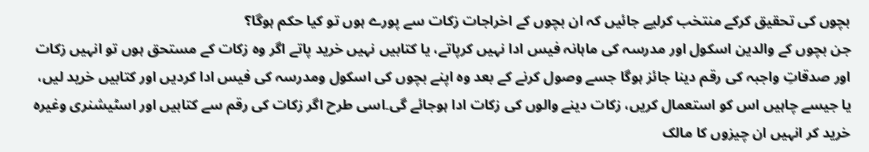بچوں کی تحقیق کرکے منتخب کرلیے جائیں کہ ان بچوں کے اخراجات زکات سے پورے ہوں تو کیا حکم ہوگا؟
جن بچوں کے والدین اسکول اور مدرسہ کی ماہانہ فیس ادا نہیں کرپاتے، یا کتابیں نہیں خرید پاتے اگر وہ زکات کے مستحق ہوں تو انہیں زکات اور صدقاتِ واجبہ کی رقم دینا جائز ہوگا جسے وصول کرنے کے بعد وہ اپنے بچوں کی اسکول ومدرسہ کی فیس ادا کردیں اور کتابیں خرید لیں، یا جیسے چاہیں اس کو استعمال کریں، زکات دینے والوں کی زکات ادا ہوجائے گی۔اسی طرح اگر زکات کی رقم سے کتابیں اور اسٹیشنری وغیرہ خرید کر انہیں ان چیزوں کا مالک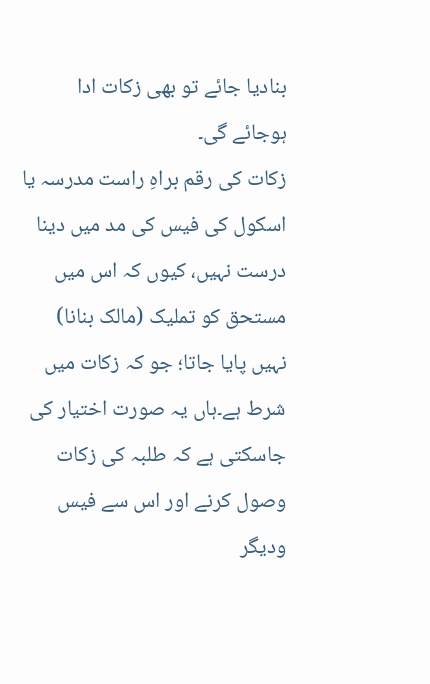بنادیا جائے تو بھی زکات ادا ہوجائے گی۔
زکات کی رقم براہِ راست مدرسہ یا اسکول کی فیس کی مد میں دینا درست نہیں، کیوں کہ اس میں مستحق کو تملیک (مالک بنانا) نہیں پایا جاتا؛ جو کہ زکات میں شرط ہے۔ہاں یہ صورت اختیار کی جاسکتی ہے کہ طلبہ کی زکات وصول کرنے اور اس سے فیس ودیگر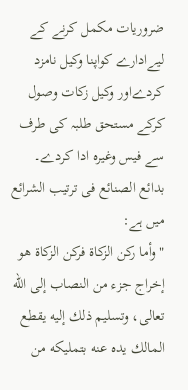ضروریات مکمل کرنے کے لیےادارے کواپنا وکیل نامزد کردےاور وکیل زکات وصول کرکے مستحق طلبہ کی طرف سے فیس وغیرہ ادا کردے۔
بدائع الصنائع فی ترتيب الشرائع میں ہے:
"وأما ركن الزكاة فركن الزكاة هو إخراج جزء من النصاب إلى الله تعالى، وتسليم ذلك إليه يقطع المالك يده عنه بتمليكه من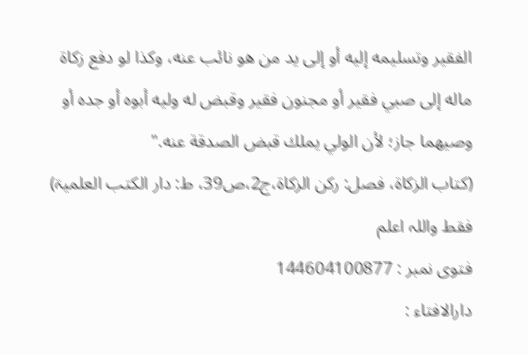الفقير وتسليمه إليه أو إلى يد من هو نائب عنه، وكذا لو دفع زكاة ماله إلى صبي فقير أو مجنون فقير وقبض له وليه أبوه أو جده أو وصيهما جاز؛ لأن الولي يملك قبض الصدقة عنه."
(کتاب الزکاۃ، فصل: رکن الزکاۃ،ج2،ص39، ط: دار الکتب العلمیۃ)
فقط واللہ اعلم
فتوی نمبر : 144604100877
دارالافتاء :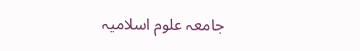جامعہ علوم اسلامیہ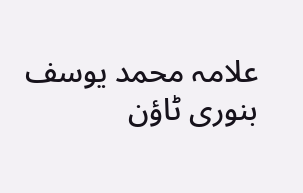علامہ محمد یوسف بنوری ٹاؤن